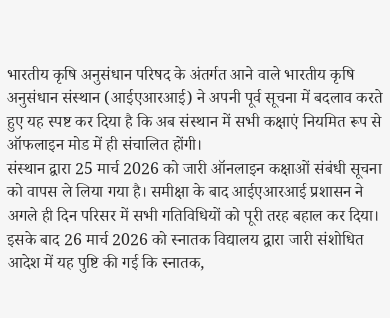भारतीय कृषि अनुसंधान परिषद के अंतर्गत आने वाले भारतीय कृषि अनुसंधान संस्थान (आईएआरआई) ने अपनी पूर्व सूचना में बदलाव करते हुए यह स्पष्ट कर दिया है कि अब संस्थान में सभी कक्षाएं नियमित रूप से ऑफलाइन मोड में ही संचालित होंगी।
संस्थान द्वारा 25 मार्च 2026 को जारी ऑनलाइन कक्षाओं संबंधी सूचना को वापस ले लिया गया है। समीक्षा के बाद आईएआरआई प्रशासन ने अगले ही दिन परिसर में सभी गतिविधियों को पूरी तरह बहाल कर दिया। इसके बाद 26 मार्च 2026 को स्नातक विद्यालय द्वारा जारी संशोधित आदेश में यह पुष्टि की गई कि स्नातक,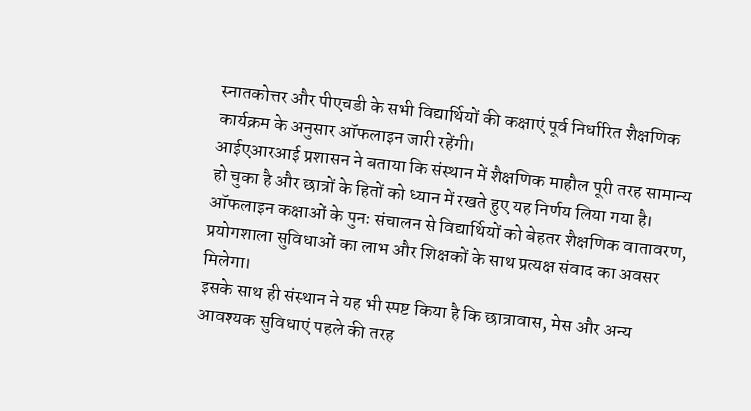स्नातकोत्तर और पीएचडी के सभी विद्यार्थियों की कक्षाएं पूर्व निर्धारित शैक्षणिक कार्यक्रम के अनुसार ऑफलाइन जारी रहेंगी।
आईएआरआई प्रशासन ने बताया कि संस्थान में शैक्षणिक माहौल पूरी तरह सामान्य हो चुका है और छात्रों के हितों को ध्यान में रखते हुए यह निर्णय लिया गया है। ऑफलाइन कक्षाओं के पुनः संचालन से विद्यार्थियों को बेहतर शैक्षणिक वातावरण, प्रयोगशाला सुविधाओं का लाभ और शिक्षकों के साथ प्रत्यक्ष संवाद का अवसर मिलेगा।
इसके साथ ही संस्थान ने यह भी स्पष्ट किया है कि छात्रावास, मेस और अन्य आवश्यक सुविधाएं पहले की तरह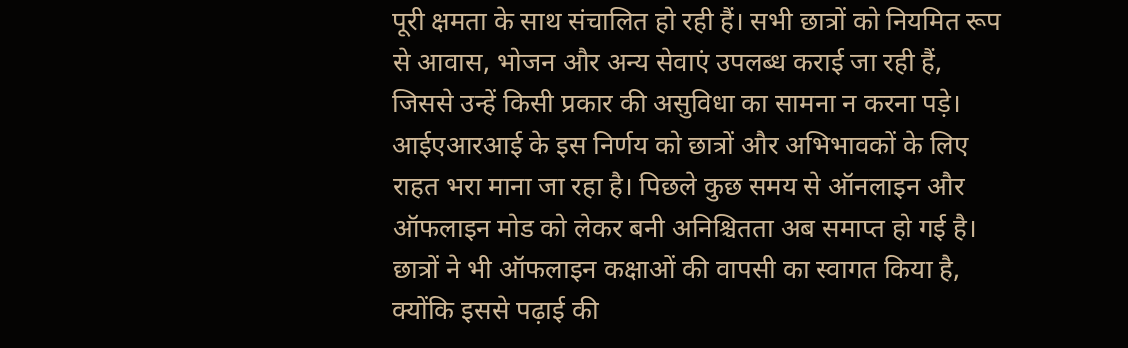पूरी क्षमता के साथ संचालित हो रही हैं। सभी छात्रों को नियमित रूप से आवास, भोजन और अन्य सेवाएं उपलब्ध कराई जा रही हैं, जिससे उन्हें किसी प्रकार की असुविधा का सामना न करना पड़े।
आईएआरआई के इस निर्णय को छात्रों और अभिभावकों के लिए राहत भरा माना जा रहा है। पिछले कुछ समय से ऑनलाइन और ऑफलाइन मोड को लेकर बनी अनिश्चितता अब समाप्त हो गई है। छात्रों ने भी ऑफलाइन कक्षाओं की वापसी का स्वागत किया है, क्योंकि इससे पढ़ाई की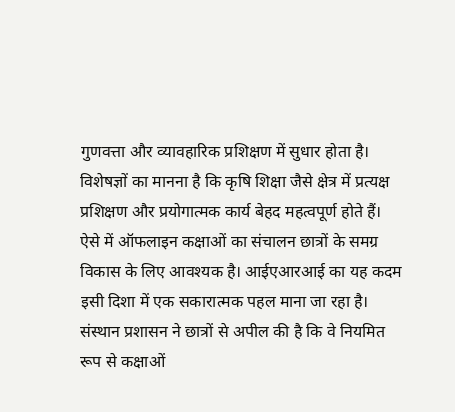गुणवत्ता और व्यावहारिक प्रशिक्षण में सुधार होता है।
विशेषज्ञों का मानना है कि कृषि शिक्षा जैसे क्षेत्र में प्रत्यक्ष प्रशिक्षण और प्रयोगात्मक कार्य बेहद महत्वपूर्ण होते हैं। ऐसे में ऑफलाइन कक्षाओं का संचालन छात्रों के समग्र विकास के लिए आवश्यक है। आईएआरआई का यह कदम इसी दिशा में एक सकारात्मक पहल माना जा रहा है।
संस्थान प्रशासन ने छात्रों से अपील की है कि वे नियमित रूप से कक्षाओं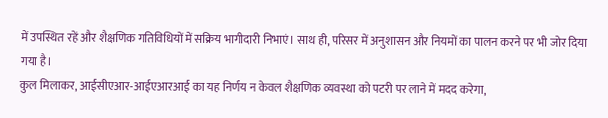में उपस्थित रहें और शैक्षणिक गतिविधियों में सक्रिय भागीदारी निभाएं। साथ ही, परिसर में अनुशासन और नियमों का पालन करने पर भी जोर दिया गया है।
कुल मिलाकर, आईसीएआर-आईएआरआई का यह निर्णय न केवल शैक्षणिक व्यवस्था को पटरी पर लाने में मदद करेगा,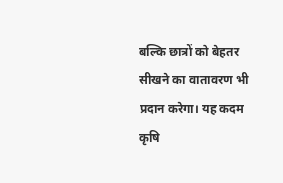बल्कि छात्रों को बेहतर सीखने का वातावरण भी प्रदान करेगा। यह कदम कृषि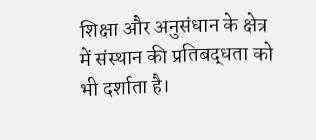शिक्षा और अनुसंधान के क्षेत्र में संस्थान की प्रतिबद्धता को भी दर्शाता है।